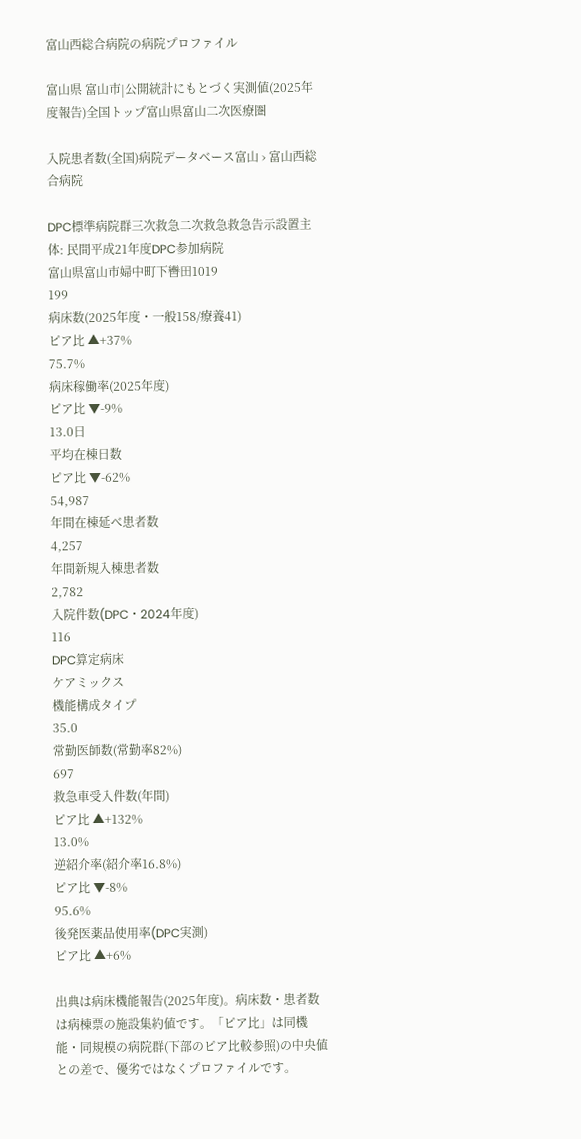富山西総合病院の病院プロファイル

富山県 富山市|公開統計にもとづく実測値(2025年度報告)全国トップ富山県富山二次医療圏

入院患者数(全国)病院データベース富山 › 富山西総合病院

DPC標準病院群三次救急二次救急救急告示設置主体: 民間平成21年度DPC参加病院
富山県富山市婦中町下轡田1019
199
病床数(2025年度・一般158/療養41)
ピア比 ▲+37%
75.7%
病床稼働率(2025年度)
ピア比 ▼-9%
13.0日
平均在棟日数
ピア比 ▼-62%
54,987
年間在棟延べ患者数
4,257
年間新規入棟患者数
2,782
入院件数(DPC・2024年度)
116
DPC算定病床
ケアミックス
機能構成タイプ
35.0
常勤医師数(常勤率82%)
697
救急車受入件数(年間)
ピア比 ▲+132%
13.0%
逆紹介率(紹介率16.8%)
ピア比 ▼-8%
95.6%
後発医薬品使用率(DPC実測)
ピア比 ▲+6%

出典は病床機能報告(2025年度)。病床数・患者数は病棟票の施設集約値です。「ピア比」は同機能・同規模の病院群(下部のピア比較参照)の中央値との差で、優劣ではなくプロファイルです。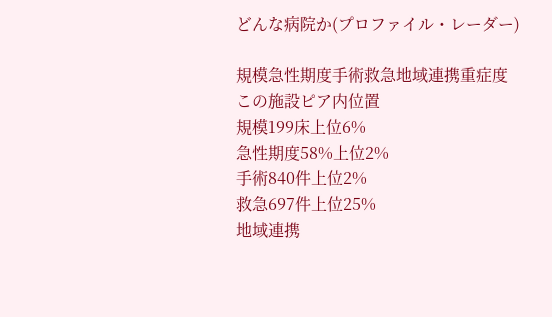どんな病院か(プロファイル・レーダー)

規模急性期度手術救急地域連携重症度
この施設ピア内位置
規模199床上位6%
急性期度58%上位2%
手術840件上位2%
救急697件上位25%
地域連携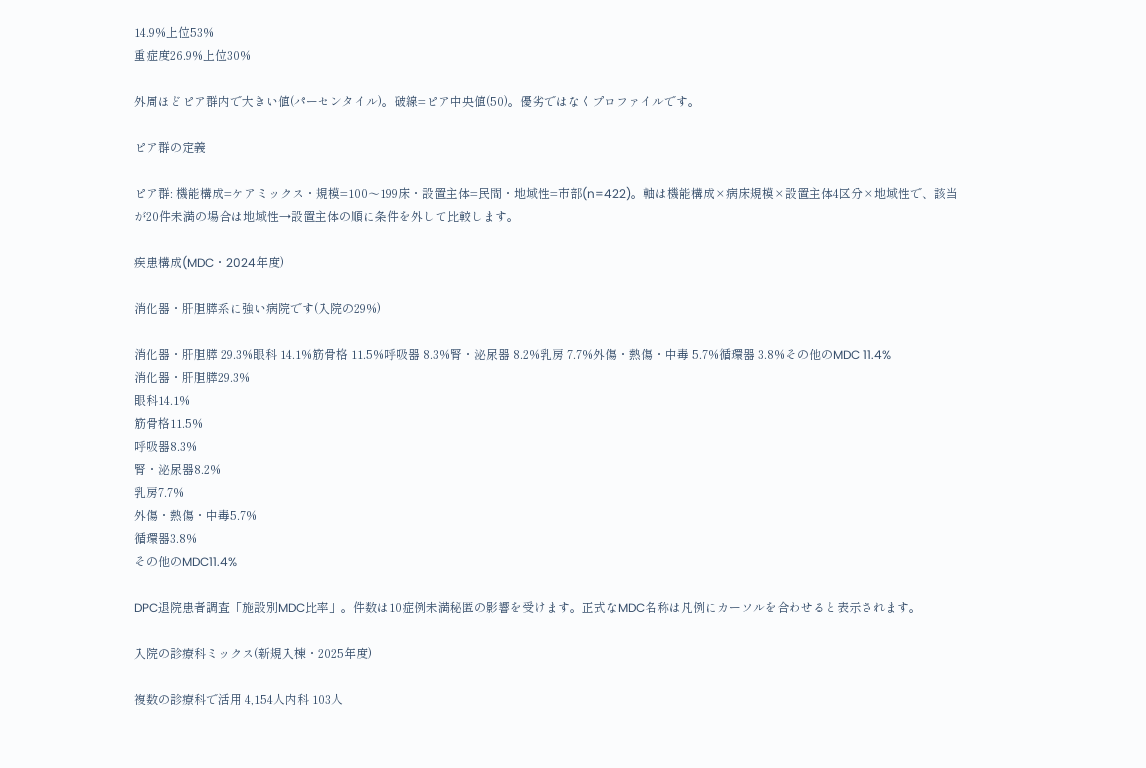14.9%上位53%
重症度26.9%上位30%

外周ほどピア群内で大きい値(パーセンタイル)。破線=ピア中央値(50)。優劣ではなくプロファイルです。

ピア群の定義

ピア群: 機能構成=ケアミックス・規模=100〜199床・設置主体=民間・地域性=市部(n=422)。軸は機能構成×病床規模×設置主体4区分×地域性で、該当が20件未満の場合は地域性→設置主体の順に条件を外して比較します。

疾患構成(MDC・2024年度)

消化器・肝胆膵系に強い病院です(入院の29%)

消化器・肝胆膵 29.3%眼科 14.1%筋骨格 11.5%呼吸器 8.3%腎・泌尿器 8.2%乳房 7.7%外傷・熱傷・中毒 5.7%循環器 3.8%その他のMDC 11.4%
消化器・肝胆膵29.3%
眼科14.1%
筋骨格11.5%
呼吸器8.3%
腎・泌尿器8.2%
乳房7.7%
外傷・熱傷・中毒5.7%
循環器3.8%
その他のMDC11.4%

DPC退院患者調査「施設別MDC比率」。件数は10症例未満秘匿の影響を受けます。正式なMDC名称は凡例にカーソルを合わせると表示されます。

入院の診療科ミックス(新規入棟・2025年度)

複数の診療科で活用 4,154人内科 103人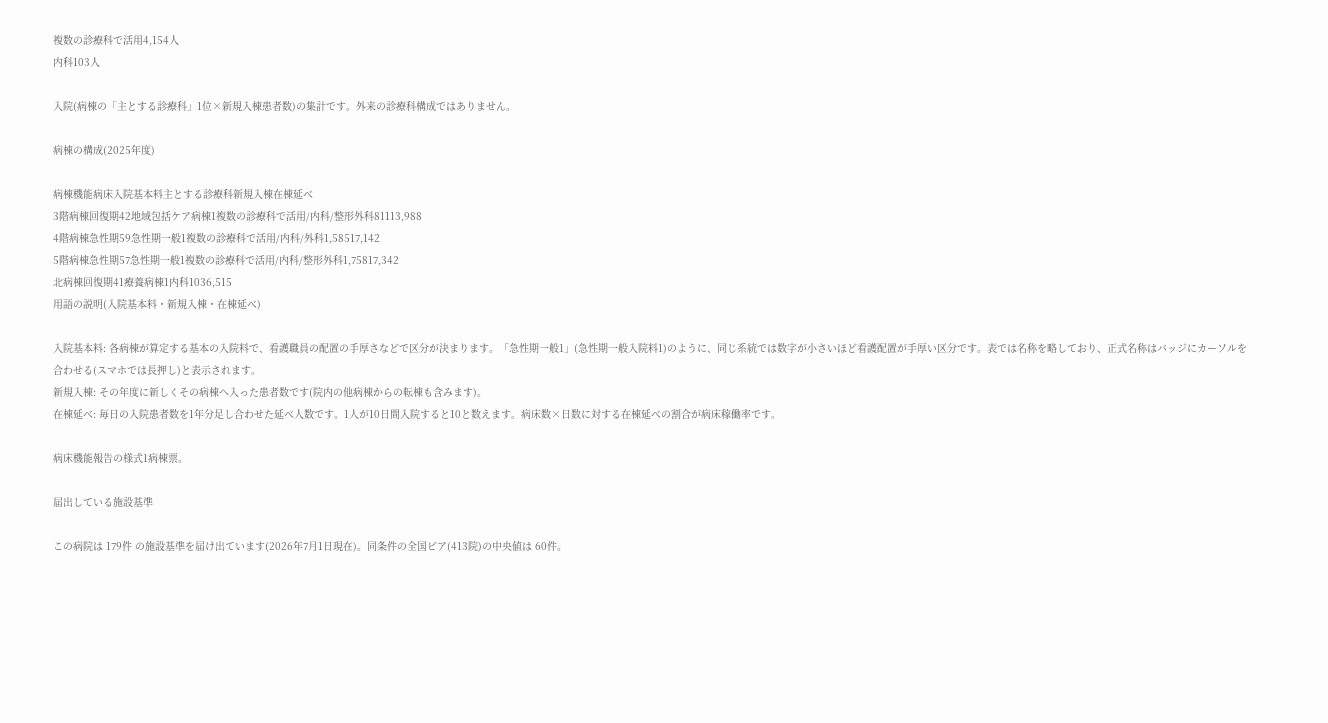複数の診療科で活用4,154人
内科103人

入院(病棟の「主とする診療科」1位×新規入棟患者数)の集計です。外来の診療科構成ではありません。

病棟の構成(2025年度)

病棟機能病床入院基本料主とする診療科新規入棟在棟延べ
3階病棟回復期42地域包括ケア病棟1複数の診療科で活用/内科/整形外科81113,988
4階病棟急性期59急性期一般1複数の診療科で活用/内科/外科1,58517,142
5階病棟急性期57急性期一般1複数の診療科で活用/内科/整形外科1,75817,342
北病棟回復期41療養病棟1内科1036,515
用語の説明(入院基本料・新規入棟・在棟延べ)

入院基本料: 各病棟が算定する基本の入院料で、看護職員の配置の手厚さなどで区分が決まります。「急性期一般1」(急性期一般入院料1)のように、同じ系統では数字が小さいほど看護配置が手厚い区分です。表では名称を略しており、正式名称はバッジにカーソルを合わせる(スマホでは長押し)と表示されます。
新規入棟: その年度に新しくその病棟へ入った患者数です(院内の他病棟からの転棟も含みます)。
在棟延べ: 毎日の入院患者数を1年分足し合わせた延べ人数です。1人が10日間入院すると10と数えます。病床数×日数に対する在棟延べの割合が病床稼働率です。

病床機能報告の様式1病棟票。

届出している施設基準

この病院は 179件 の施設基準を届け出ています(2026年7月1日現在)。同条件の全国ピア(413院)の中央値は 60件。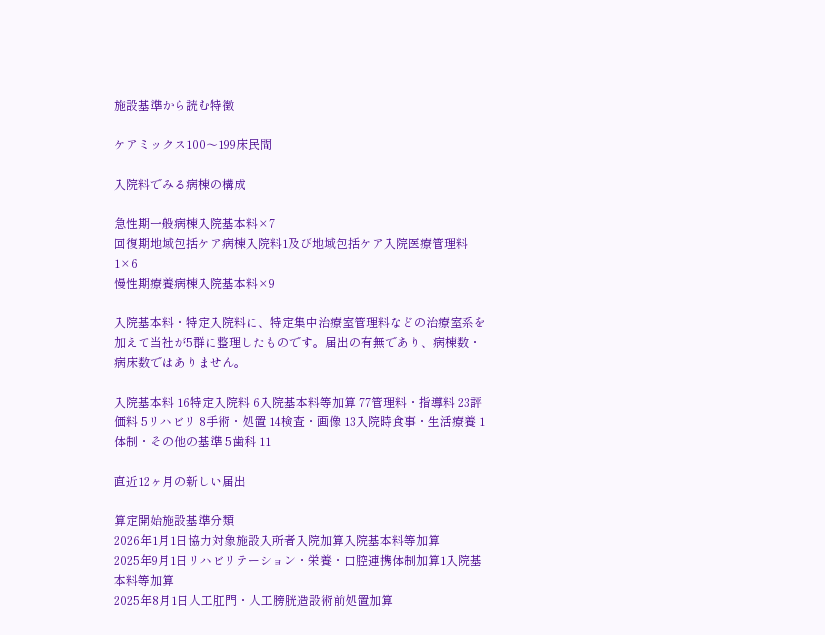施設基準から読む特徴

ケアミックス100〜199床民間

入院料でみる病棟の構成

急性期一般病棟入院基本料×7
回復期地域包括ケア病棟入院料1及び地域包括ケア入院医療管理料1×6
慢性期療養病棟入院基本料×9

入院基本料・特定入院料に、特定集中治療室管理料などの治療室系を加えて当社が5群に整理したものです。届出の有無であり、病棟数・病床数ではありません。

入院基本料 16特定入院料 6入院基本料等加算 77管理料・指導料 23評価料 5リハビリ 8手術・処置 14検査・画像 13入院時食事・生活療養 1体制・その他の基準 5歯科 11

直近12ヶ月の新しい届出

算定開始施設基準分類
2026年1月1日協力対象施設入所者入院加算入院基本料等加算
2025年9月1日リハビリテーション・栄養・口腔連携体制加算1入院基本料等加算
2025年8月1日人工肛門・人工膀胱造設術前処置加算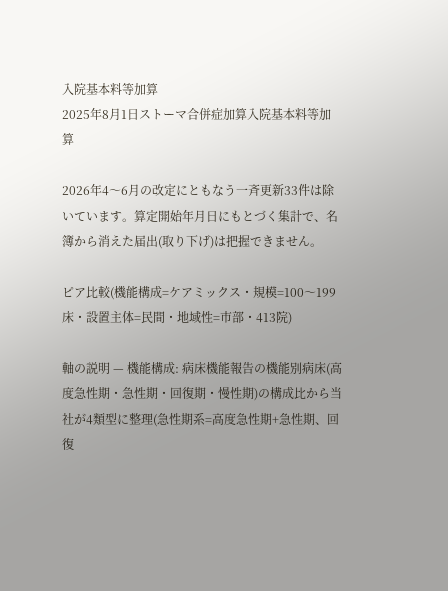入院基本料等加算
2025年8月1日ストーマ合併症加算入院基本料等加算

2026年4〜6月の改定にともなう一斉更新33件は除いています。算定開始年月日にもとづく集計で、名簿から消えた届出(取り下げ)は把握できません。

ピア比較(機能構成=ケアミックス・規模=100〜199床・設置主体=民間・地域性=市部・413院)

軸の説明 — 機能構成: 病床機能報告の機能別病床(高度急性期・急性期・回復期・慢性期)の構成比から当社が4類型に整理(急性期系=高度急性期+急性期、回復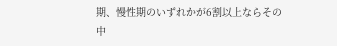期、慢性期のいずれかが6割以上ならその中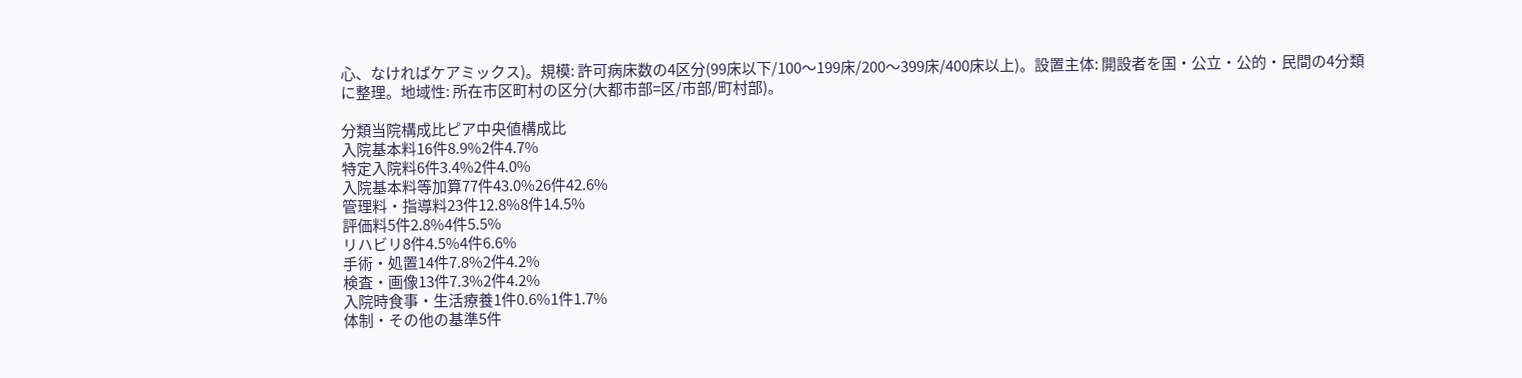心、なければケアミックス)。規模: 許可病床数の4区分(99床以下/100〜199床/200〜399床/400床以上)。設置主体: 開設者を国・公立・公的・民間の4分類に整理。地域性: 所在市区町村の区分(大都市部=区/市部/町村部)。

分類当院構成比ピア中央値構成比
入院基本料16件8.9%2件4.7%
特定入院料6件3.4%2件4.0%
入院基本料等加算77件43.0%26件42.6%
管理料・指導料23件12.8%8件14.5%
評価料5件2.8%4件5.5%
リハビリ8件4.5%4件6.6%
手術・処置14件7.8%2件4.2%
検査・画像13件7.3%2件4.2%
入院時食事・生活療養1件0.6%1件1.7%
体制・その他の基準5件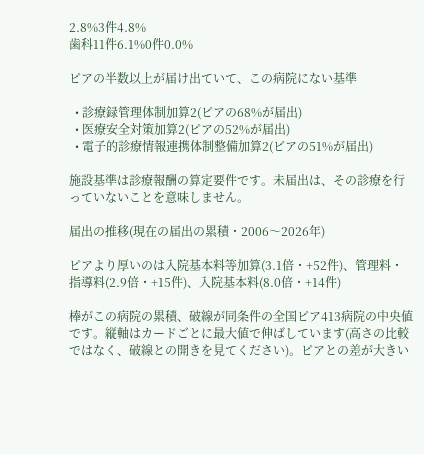2.8%3件4.8%
歯科11件6.1%0件0.0%

ピアの半数以上が届け出ていて、この病院にない基準

  • 診療録管理体制加算2(ピアの68%が届出)
  • 医療安全対策加算2(ピアの52%が届出)
  • 電子的診療情報連携体制整備加算2(ピアの51%が届出)

施設基準は診療報酬の算定要件です。未届出は、その診療を行っていないことを意味しません。

届出の推移(現在の届出の累積・2006〜2026年)

ピアより厚いのは入院基本料等加算(3.1倍・+52件)、管理料・指導料(2.9倍・+15件)、入院基本料(8.0倍・+14件)

棒がこの病院の累積、破線が同条件の全国ピア413病院の中央値です。縦軸はカードごとに最大値で伸ばしています(高さの比較ではなく、破線との開きを見てください)。ピアとの差が大きい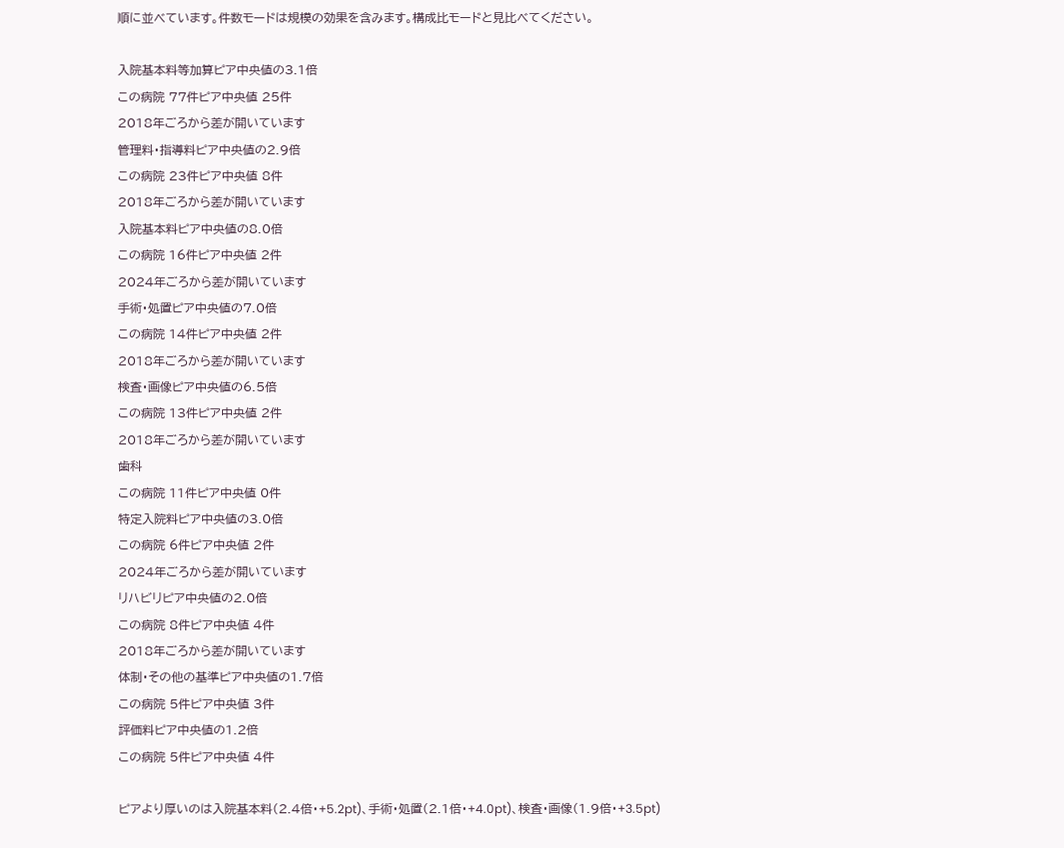順に並べています。件数モードは規模の効果を含みます。構成比モードと見比べてください。

入院基本料等加算ピア中央値の3.1倍
この病院 77件ピア中央値 25件
2018年ごろから差が開いています
管理料・指導料ピア中央値の2.9倍
この病院 23件ピア中央値 8件
2018年ごろから差が開いています
入院基本料ピア中央値の8.0倍
この病院 16件ピア中央値 2件
2024年ごろから差が開いています
手術・処置ピア中央値の7.0倍
この病院 14件ピア中央値 2件
2018年ごろから差が開いています
検査・画像ピア中央値の6.5倍
この病院 13件ピア中央値 2件
2018年ごろから差が開いています
歯科
この病院 11件ピア中央値 0件
特定入院料ピア中央値の3.0倍
この病院 6件ピア中央値 2件
2024年ごろから差が開いています
リハビリピア中央値の2.0倍
この病院 8件ピア中央値 4件
2018年ごろから差が開いています
体制・その他の基準ピア中央値の1.7倍
この病院 5件ピア中央値 3件
評価料ピア中央値の1.2倍
この病院 5件ピア中央値 4件

ピアより厚いのは入院基本料(2.4倍・+5.2pt)、手術・処置(2.1倍・+4.0pt)、検査・画像(1.9倍・+3.5pt)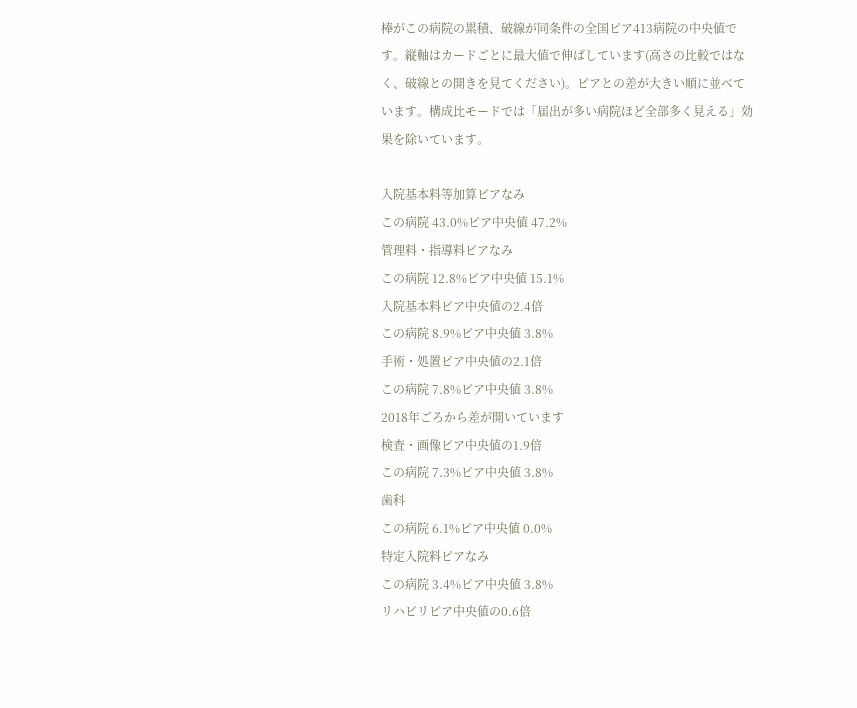棒がこの病院の累積、破線が同条件の全国ピア413病院の中央値です。縦軸はカードごとに最大値で伸ばしています(高さの比較ではなく、破線との開きを見てください)。ピアとの差が大きい順に並べています。構成比モードでは「届出が多い病院ほど全部多く見える」効果を除いています。

入院基本料等加算ピアなみ
この病院 43.0%ピア中央値 47.2%
管理料・指導料ピアなみ
この病院 12.8%ピア中央値 15.1%
入院基本料ピア中央値の2.4倍
この病院 8.9%ピア中央値 3.8%
手術・処置ピア中央値の2.1倍
この病院 7.8%ピア中央値 3.8%
2018年ごろから差が開いています
検査・画像ピア中央値の1.9倍
この病院 7.3%ピア中央値 3.8%
歯科
この病院 6.1%ピア中央値 0.0%
特定入院料ピアなみ
この病院 3.4%ピア中央値 3.8%
リハビリピア中央値の0.6倍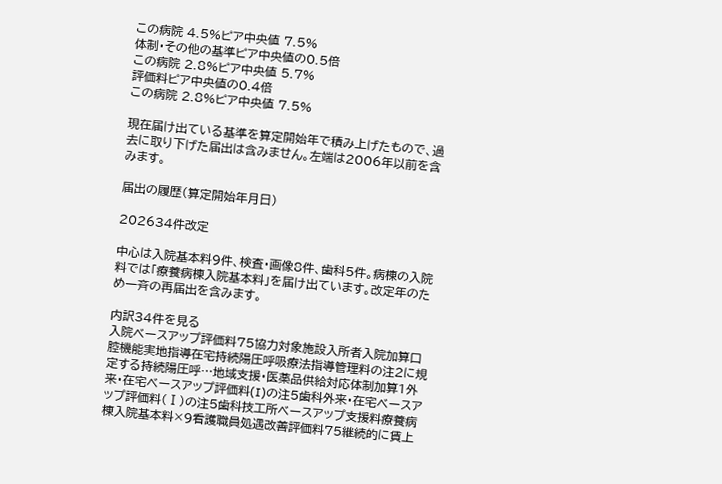この病院 4.5%ピア中央値 7.5%
体制・その他の基準ピア中央値の0.5倍
この病院 2.8%ピア中央値 5.7%
評価料ピア中央値の0.4倍
この病院 2.8%ピア中央値 7.5%

現在届け出ている基準を算定開始年で積み上げたもので、過去に取り下げた届出は含みません。左端は2006年以前を含みます。

届出の履歴(算定開始年月日)

202634件改定

中心は入院基本料9件、検査・画像8件、歯科5件。病棟の入院料では「療養病棟入院基本料」を届け出ています。改定年のため一斉の再届出を含みます。

内訳34件を見る
入院ベースアップ評価料75協力対象施設入所者入院加算口腔機能実地指導在宅持続陽圧呼吸療法指導管理料の注2に規定する持続陽圧呼…地域支援・医薬品供給対応体制加算1外来・在宅ベースアップ評価料(I)の注5歯科外来・在宅ベースアップ評価料(Ⅰ)の注5歯科技工所ベースアップ支援料療養病棟入院基本料×9看護職員処遇改善評価料75継続的に賃上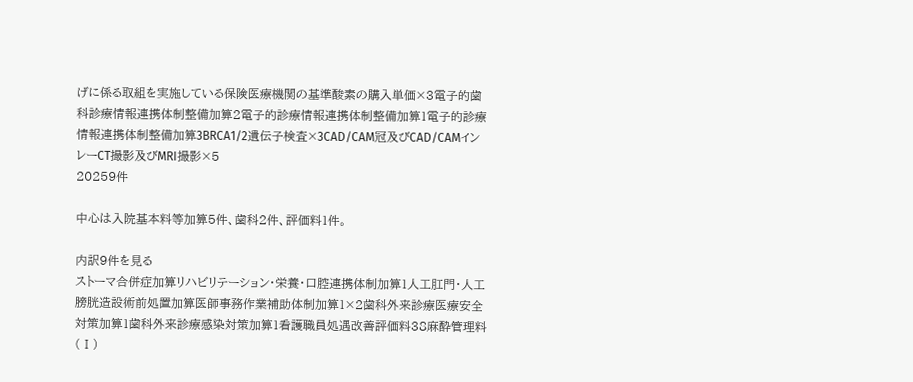げに係る取組を実施している保険医療機関の基準酸素の購入単価×3電子的歯科診療情報連携体制整備加算2電子的診療情報連携体制整備加算1電子的診療情報連携体制整備加算3BRCA1/2遺伝子検査×3CAD/CAM冠及びCAD/CAMインレーCT撮影及びMRI撮影×5
20259件

中心は入院基本料等加算5件、歯科2件、評価料1件。

内訳9件を見る
ストーマ合併症加算リハビリテーション・栄養・口腔連携体制加算1人工肛門・人工膀胱造設術前処置加算医師事務作業補助体制加算1×2歯科外来診療医療安全対策加算1歯科外来診療感染対策加算1看護職員処遇改善評価料38麻酔管理料(Ⅰ)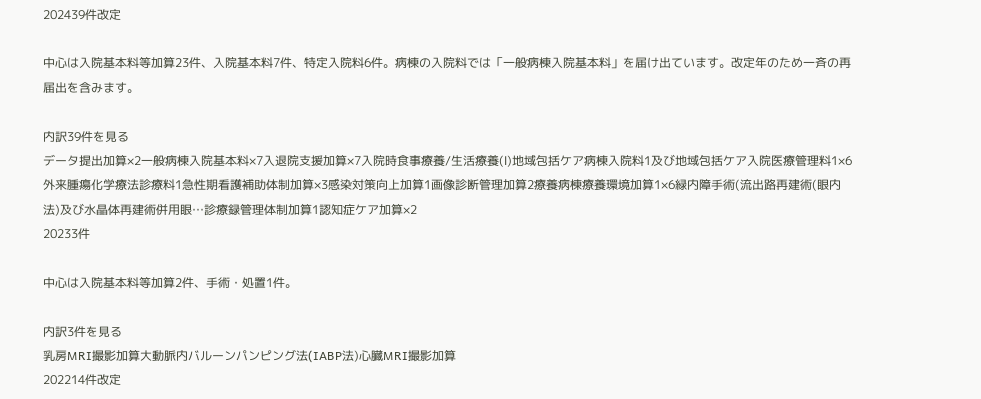202439件改定

中心は入院基本料等加算23件、入院基本料7件、特定入院料6件。病棟の入院料では「一般病棟入院基本料」を届け出ています。改定年のため一斉の再届出を含みます。

内訳39件を見る
データ提出加算×2一般病棟入院基本料×7入退院支援加算×7入院時食事療養/生活療養(Ⅰ)地域包括ケア病棟入院料1及び地域包括ケア入院医療管理料1×6外来腫瘍化学療法診療料1急性期看護補助体制加算×3感染対策向上加算1画像診断管理加算2療養病棟療養環境加算1×6緑内障手術(流出路再建術(眼内法)及び水晶体再建術併用眼…診療録管理体制加算1認知症ケア加算×2
20233件

中心は入院基本料等加算2件、手術・処置1件。

内訳3件を見る
乳房MRI撮影加算大動脈内バルーンパンピング法(IABP法)心臓MRI撮影加算
202214件改定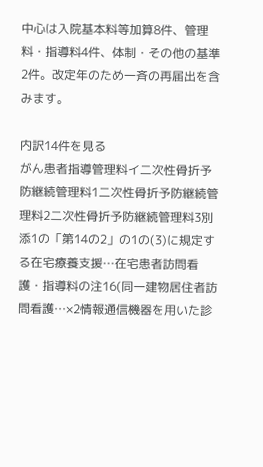中心は入院基本料等加算8件、管理料・指導料4件、体制・その他の基準2件。改定年のため一斉の再届出を含みます。

内訳14件を見る
がん患者指導管理料イ二次性骨折予防継続管理料1二次性骨折予防継続管理料2二次性骨折予防継続管理料3別添1の「第14の2」の1の(3)に規定する在宅療養支援…在宅患者訪問看護・指導料の注16(同一建物居住者訪問看護…×2情報通信機器を用いた診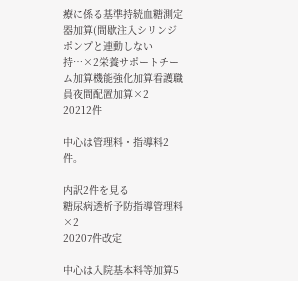療に係る基準持続血糖測定器加算(間歇注入シリンジポンプと連動しない持…×2栄養サポートチーム加算機能強化加算看護職員夜間配置加算×2
20212件

中心は管理料・指導料2件。

内訳2件を見る
糖尿病透析予防指導管理料×2
20207件改定

中心は入院基本料等加算5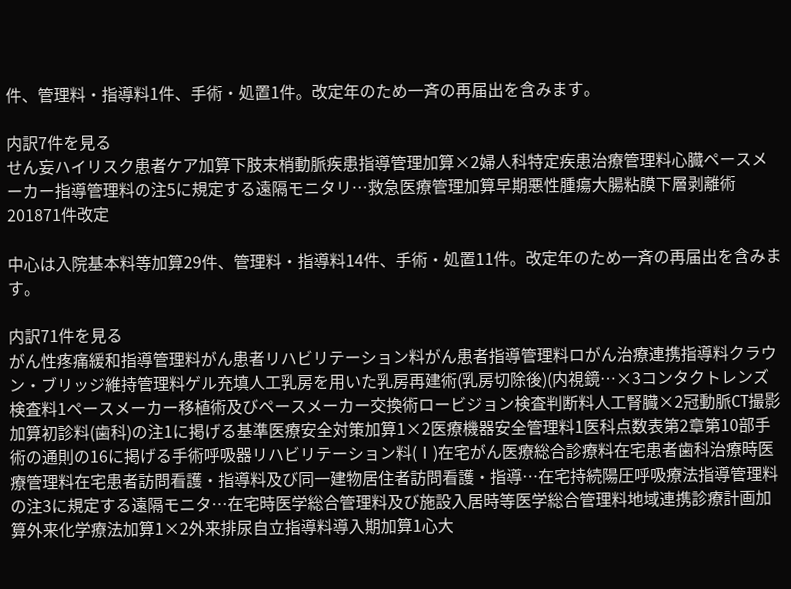件、管理料・指導料1件、手術・処置1件。改定年のため一斉の再届出を含みます。

内訳7件を見る
せん妄ハイリスク患者ケア加算下肢末梢動脈疾患指導管理加算×2婦人科特定疾患治療管理料心臓ペースメーカー指導管理料の注5に規定する遠隔モニタリ…救急医療管理加算早期悪性腫瘍大腸粘膜下層剥離術
201871件改定

中心は入院基本料等加算29件、管理料・指導料14件、手術・処置11件。改定年のため一斉の再届出を含みます。

内訳71件を見る
がん性疼痛緩和指導管理料がん患者リハビリテーション料がん患者指導管理料ロがん治療連携指導料クラウン・ブリッジ維持管理料ゲル充填人工乳房を用いた乳房再建術(乳房切除後)(内視鏡…×3コンタクトレンズ検査料1ペースメーカー移植術及びペースメーカー交換術ロービジョン検査判断料人工腎臓×2冠動脈CT撮影加算初診料(歯科)の注1に掲げる基準医療安全対策加算1×2医療機器安全管理料1医科点数表第2章第10部手術の通則の16に掲げる手術呼吸器リハビリテーション料(Ⅰ)在宅がん医療総合診療料在宅患者歯科治療時医療管理料在宅患者訪問看護・指導料及び同一建物居住者訪問看護・指導…在宅持続陽圧呼吸療法指導管理料の注3に規定する遠隔モニタ…在宅時医学総合管理料及び施設入居時等医学総合管理料地域連携診療計画加算外来化学療法加算1×2外来排尿自立指導料導入期加算1心大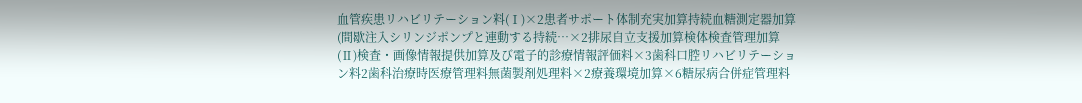血管疾患リハビリテーション料(Ⅰ)×2患者サポート体制充実加算持続血糖測定器加算(間歇注入シリンジポンプと連動する持続…×2排尿自立支援加算検体検査管理加算(Ⅱ)検査・画像情報提供加算及び電子的診療情報評価料×3歯科口腔リハビリテーション料2歯科治療時医療管理料無菌製剤処理料×2療養環境加算×6糖尿病合併症管理料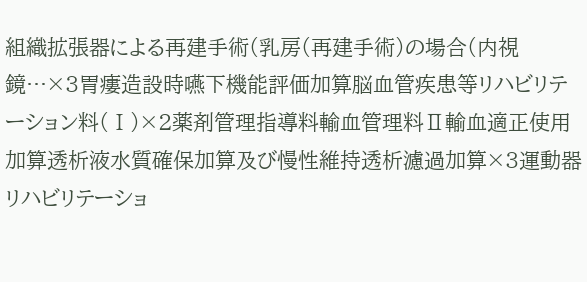組織拡張器による再建手術(乳房(再建手術)の場合(内視鏡…×3胃瘻造設時嚥下機能評価加算脳血管疾患等リハビリテーション料(Ⅰ)×2薬剤管理指導料輸血管理料Ⅱ輸血適正使用加算透析液水質確保加算及び慢性維持透析濾過加算×3運動器リハビリテーショ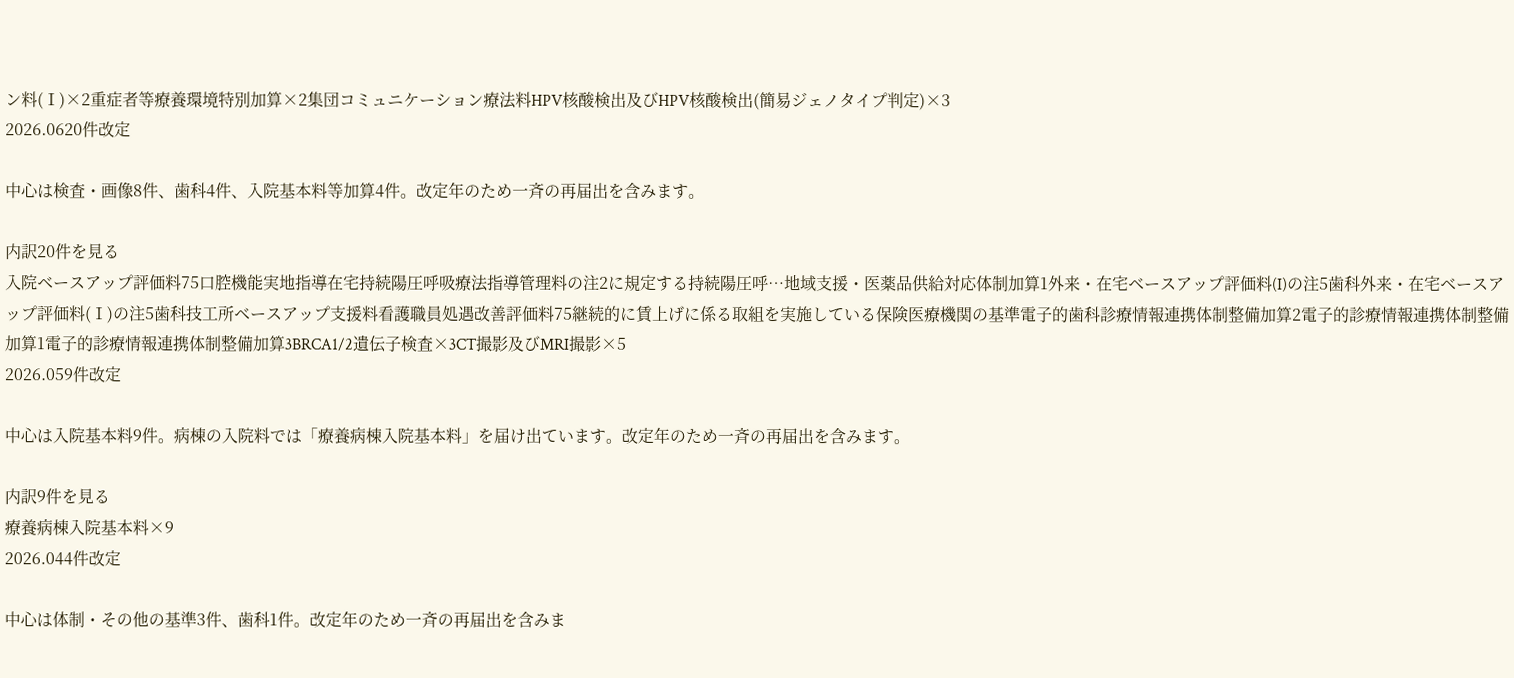ン料(Ⅰ)×2重症者等療養環境特別加算×2集団コミュニケーション療法料HPV核酸検出及びHPV核酸検出(簡易ジェノタイプ判定)×3
2026.0620件改定

中心は検査・画像8件、歯科4件、入院基本料等加算4件。改定年のため一斉の再届出を含みます。

内訳20件を見る
入院ベースアップ評価料75口腔機能実地指導在宅持続陽圧呼吸療法指導管理料の注2に規定する持続陽圧呼…地域支援・医薬品供給対応体制加算1外来・在宅ベースアップ評価料(I)の注5歯科外来・在宅ベースアップ評価料(Ⅰ)の注5歯科技工所ベースアップ支援料看護職員処遇改善評価料75継続的に賃上げに係る取組を実施している保険医療機関の基準電子的歯科診療情報連携体制整備加算2電子的診療情報連携体制整備加算1電子的診療情報連携体制整備加算3BRCA1/2遺伝子検査×3CT撮影及びMRI撮影×5
2026.059件改定

中心は入院基本料9件。病棟の入院料では「療養病棟入院基本料」を届け出ています。改定年のため一斉の再届出を含みます。

内訳9件を見る
療養病棟入院基本料×9
2026.044件改定

中心は体制・その他の基準3件、歯科1件。改定年のため一斉の再届出を含みま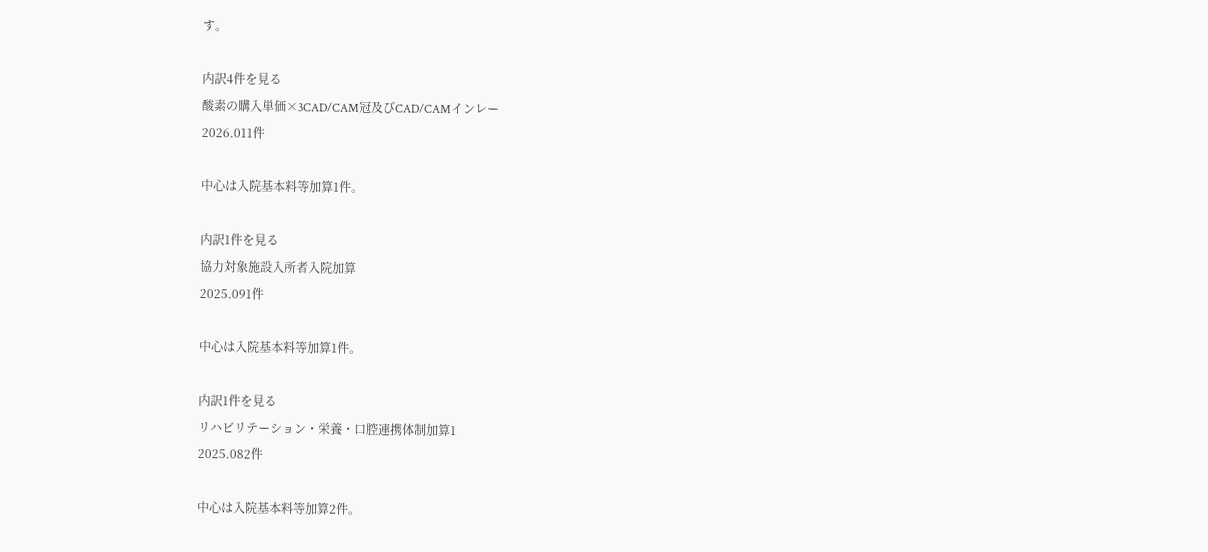す。

内訳4件を見る
酸素の購入単価×3CAD/CAM冠及びCAD/CAMインレー
2026.011件

中心は入院基本料等加算1件。

内訳1件を見る
協力対象施設入所者入院加算
2025.091件

中心は入院基本料等加算1件。

内訳1件を見る
リハビリテーション・栄養・口腔連携体制加算1
2025.082件

中心は入院基本料等加算2件。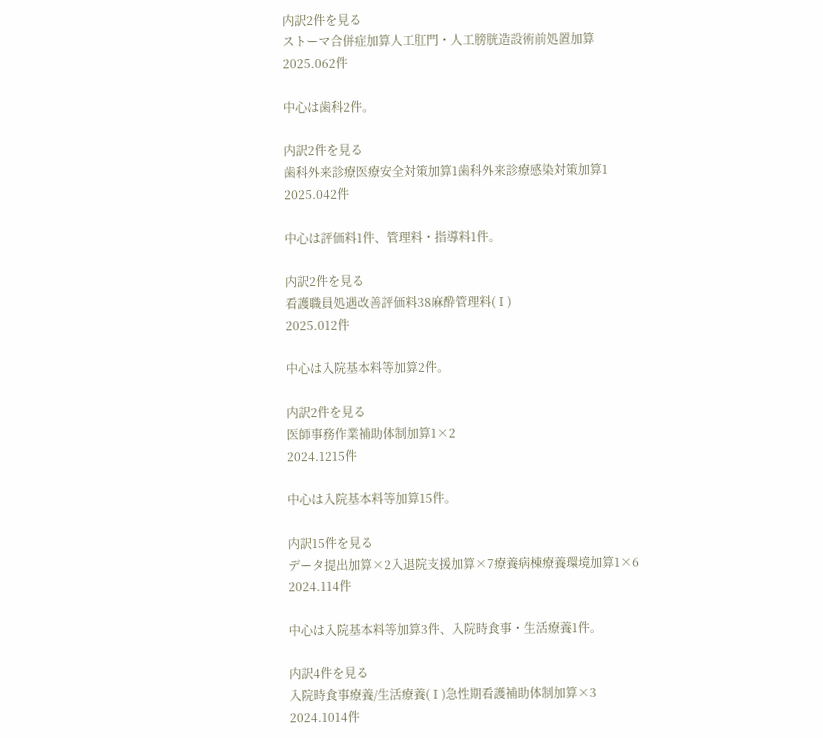内訳2件を見る
ストーマ合併症加算人工肛門・人工膀胱造設術前処置加算
2025.062件

中心は歯科2件。

内訳2件を見る
歯科外来診療医療安全対策加算1歯科外来診療感染対策加算1
2025.042件

中心は評価料1件、管理料・指導料1件。

内訳2件を見る
看護職員処遇改善評価料38麻酔管理料(Ⅰ)
2025.012件

中心は入院基本料等加算2件。

内訳2件を見る
医師事務作業補助体制加算1×2
2024.1215件

中心は入院基本料等加算15件。

内訳15件を見る
データ提出加算×2入退院支援加算×7療養病棟療養環境加算1×6
2024.114件

中心は入院基本料等加算3件、入院時食事・生活療養1件。

内訳4件を見る
入院時食事療養/生活療養(Ⅰ)急性期看護補助体制加算×3
2024.1014件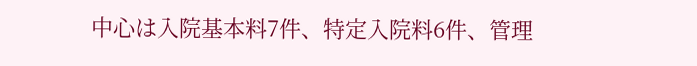中心は入院基本料7件、特定入院料6件、管理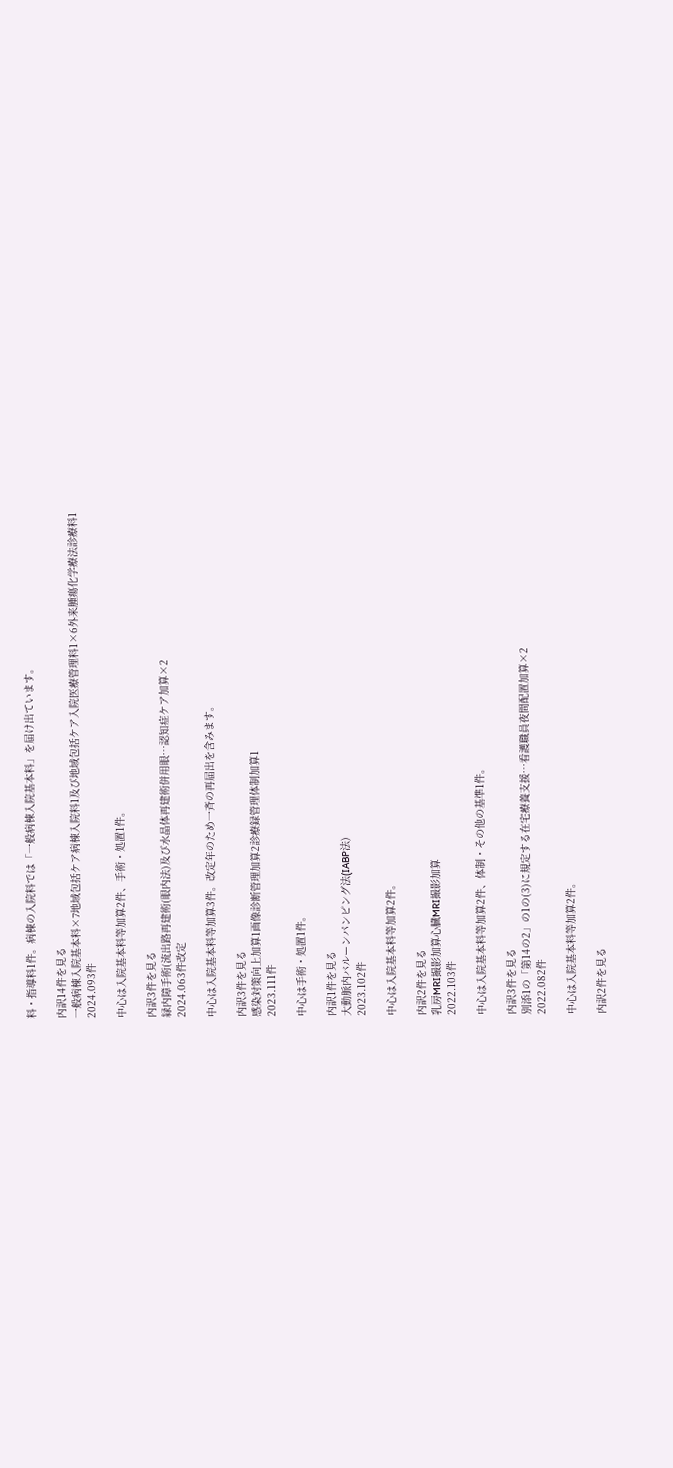料・指導料1件。病棟の入院料では「一般病棟入院基本料」を届け出ています。

内訳14件を見る
一般病棟入院基本料×7地域包括ケア病棟入院料1及び地域包括ケア入院医療管理料1×6外来腫瘍化学療法診療料1
2024.093件

中心は入院基本料等加算2件、手術・処置1件。

内訳3件を見る
緑内障手術(流出路再建術(眼内法)及び水晶体再建術併用眼…認知症ケア加算×2
2024.063件改定

中心は入院基本料等加算3件。改定年のため一斉の再届出を含みます。

内訳3件を見る
感染対策向上加算1画像診断管理加算2診療録管理体制加算1
2023.111件

中心は手術・処置1件。

内訳1件を見る
大動脈内バルーンパンピング法(IABP法)
2023.102件

中心は入院基本料等加算2件。

内訳2件を見る
乳房MRI撮影加算心臓MRI撮影加算
2022.103件

中心は入院基本料等加算2件、体制・その他の基準1件。

内訳3件を見る
別添1の「第14の2」の1の(3)に規定する在宅療養支援…看護職員夜間配置加算×2
2022.082件

中心は入院基本料等加算2件。

内訳2件を見る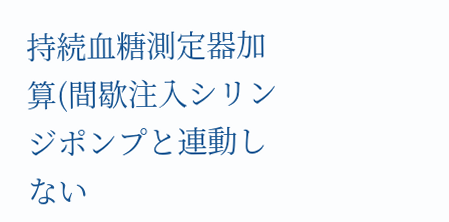持続血糖測定器加算(間歇注入シリンジポンプと連動しない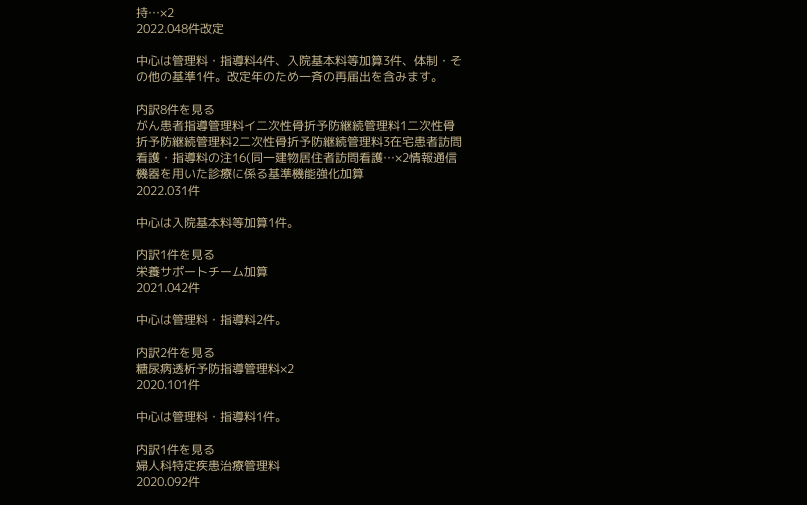持…×2
2022.048件改定

中心は管理料・指導料4件、入院基本料等加算3件、体制・その他の基準1件。改定年のため一斉の再届出を含みます。

内訳8件を見る
がん患者指導管理料イ二次性骨折予防継続管理料1二次性骨折予防継続管理料2二次性骨折予防継続管理料3在宅患者訪問看護・指導料の注16(同一建物居住者訪問看護…×2情報通信機器を用いた診療に係る基準機能強化加算
2022.031件

中心は入院基本料等加算1件。

内訳1件を見る
栄養サポートチーム加算
2021.042件

中心は管理料・指導料2件。

内訳2件を見る
糖尿病透析予防指導管理料×2
2020.101件

中心は管理料・指導料1件。

内訳1件を見る
婦人科特定疾患治療管理料
2020.092件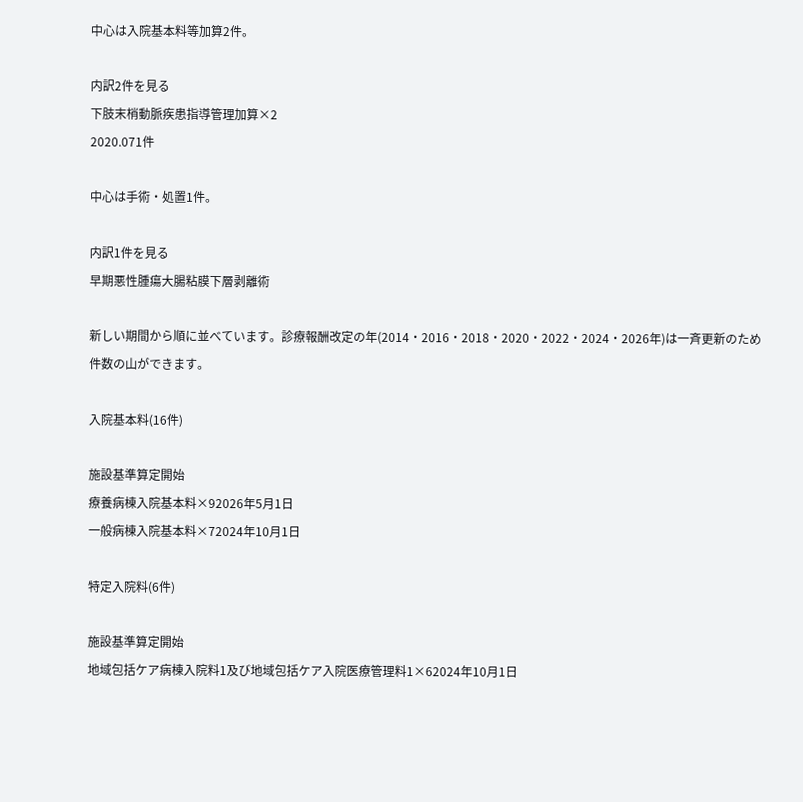中心は入院基本料等加算2件。

内訳2件を見る
下肢末梢動脈疾患指導管理加算×2
2020.071件

中心は手術・処置1件。

内訳1件を見る
早期悪性腫瘍大腸粘膜下層剥離術

新しい期間から順に並べています。診療報酬改定の年(2014・2016・2018・2020・2022・2024・2026年)は一斉更新のため件数の山ができます。

入院基本料(16件)

施設基準算定開始
療養病棟入院基本料×92026年5月1日
一般病棟入院基本料×72024年10月1日

特定入院料(6件)

施設基準算定開始
地域包括ケア病棟入院料1及び地域包括ケア入院医療管理料1×62024年10月1日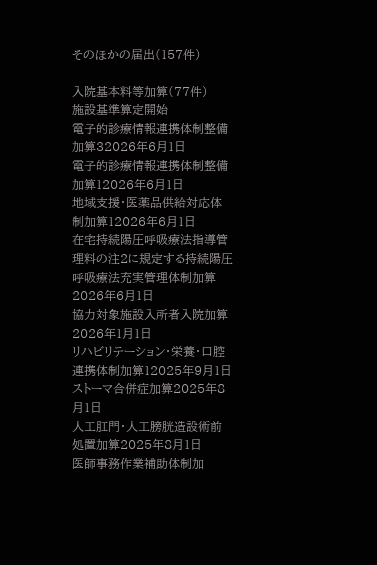そのほかの届出(157件)

入院基本料等加算(77件)
施設基準算定開始
電子的診療情報連携体制整備加算32026年6月1日
電子的診療情報連携体制整備加算12026年6月1日
地域支援・医薬品供給対応体制加算12026年6月1日
在宅持続陽圧呼吸療法指導管理料の注2に規定する持続陽圧呼吸療法充実管理体制加算2026年6月1日
協力対象施設入所者入院加算2026年1月1日
リハビリテーション・栄養・口腔連携体制加算12025年9月1日
ストーマ合併症加算2025年8月1日
人工肛門・人工膀胱造設術前処置加算2025年8月1日
医師事務作業補助体制加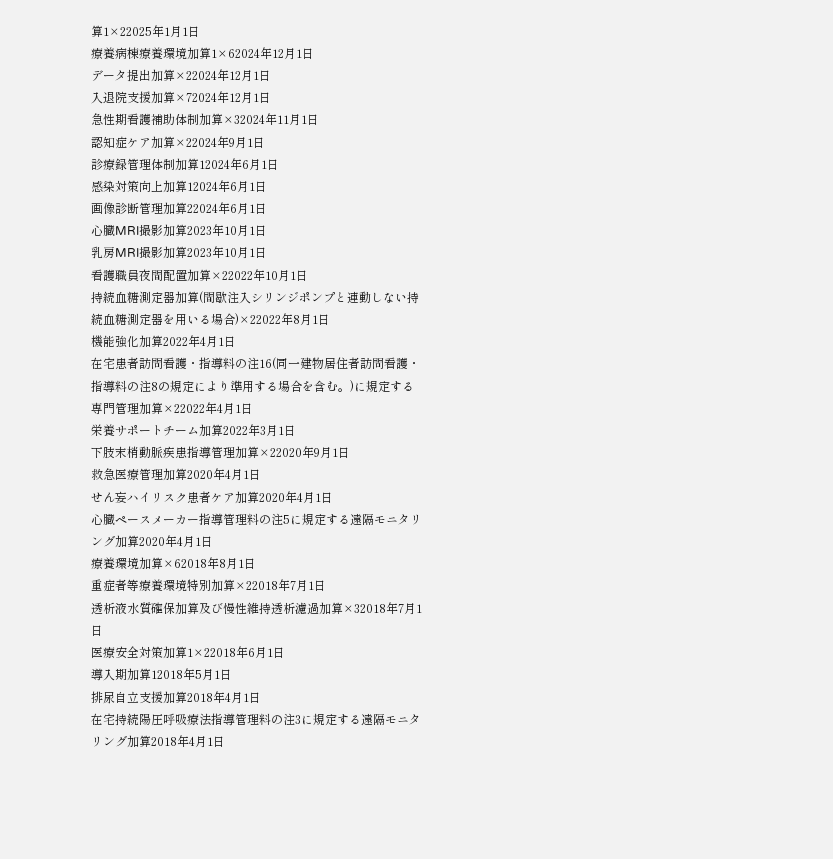算1×22025年1月1日
療養病棟療養環境加算1×62024年12月1日
データ提出加算×22024年12月1日
入退院支援加算×72024年12月1日
急性期看護補助体制加算×32024年11月1日
認知症ケア加算×22024年9月1日
診療録管理体制加算12024年6月1日
感染対策向上加算12024年6月1日
画像診断管理加算22024年6月1日
心臓MRI撮影加算2023年10月1日
乳房MRI撮影加算2023年10月1日
看護職員夜間配置加算×22022年10月1日
持続血糖測定器加算(間歇注入シリンジポンプと連動しない持続血糖測定器を用いる場合)×22022年8月1日
機能強化加算2022年4月1日
在宅患者訪問看護・指導料の注16(同一建物居住者訪問看護・指導料の注8の規定により準用する場合を含む。)に規定する専門管理加算×22022年4月1日
栄養サポートチーム加算2022年3月1日
下肢末梢動脈疾患指導管理加算×22020年9月1日
救急医療管理加算2020年4月1日
せん妄ハイリスク患者ケア加算2020年4月1日
心臓ペースメーカー指導管理料の注5に規定する遠隔モニタリング加算2020年4月1日
療養環境加算×62018年8月1日
重症者等療養環境特別加算×22018年7月1日
透析液水質確保加算及び慢性維持透析濾過加算×32018年7月1日
医療安全対策加算1×22018年6月1日
導入期加算12018年5月1日
排尿自立支援加算2018年4月1日
在宅持続陽圧呼吸療法指導管理料の注3に規定する遠隔モニタリング加算2018年4月1日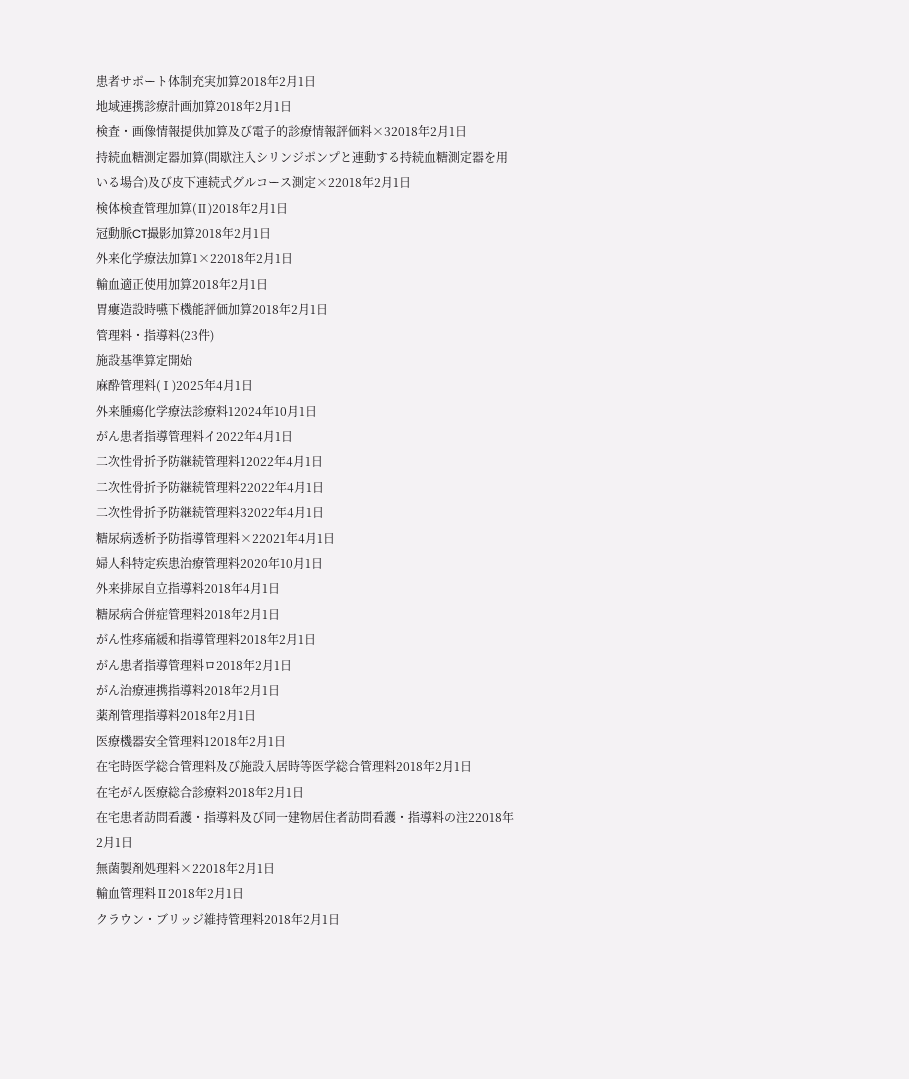患者サポート体制充実加算2018年2月1日
地域連携診療計画加算2018年2月1日
検査・画像情報提供加算及び電子的診療情報評価料×32018年2月1日
持続血糖測定器加算(間歇注入シリンジポンプと連動する持続血糖測定器を用いる場合)及び皮下連続式グルコース測定×22018年2月1日
検体検査管理加算(Ⅱ)2018年2月1日
冠動脈CT撮影加算2018年2月1日
外来化学療法加算1×22018年2月1日
輸血適正使用加算2018年2月1日
胃瘻造設時嚥下機能評価加算2018年2月1日
管理料・指導料(23件)
施設基準算定開始
麻酔管理料(Ⅰ)2025年4月1日
外来腫瘍化学療法診療料12024年10月1日
がん患者指導管理料イ2022年4月1日
二次性骨折予防継続管理料12022年4月1日
二次性骨折予防継続管理料22022年4月1日
二次性骨折予防継続管理料32022年4月1日
糖尿病透析予防指導管理料×22021年4月1日
婦人科特定疾患治療管理料2020年10月1日
外来排尿自立指導料2018年4月1日
糖尿病合併症管理料2018年2月1日
がん性疼痛緩和指導管理料2018年2月1日
がん患者指導管理料ロ2018年2月1日
がん治療連携指導料2018年2月1日
薬剤管理指導料2018年2月1日
医療機器安全管理料12018年2月1日
在宅時医学総合管理料及び施設入居時等医学総合管理料2018年2月1日
在宅がん医療総合診療料2018年2月1日
在宅患者訪問看護・指導料及び同一建物居住者訪問看護・指導料の注22018年2月1日
無菌製剤処理料×22018年2月1日
輸血管理料Ⅱ2018年2月1日
クラウン・ブリッジ維持管理料2018年2月1日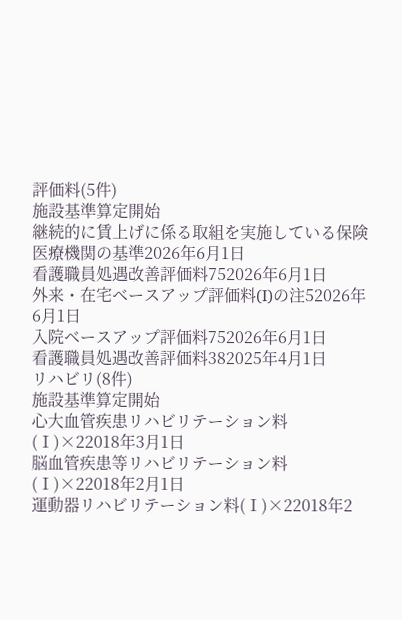評価料(5件)
施設基準算定開始
継続的に賃上げに係る取組を実施している保険医療機関の基準2026年6月1日
看護職員処遇改善評価料752026年6月1日
外来・在宅ベースアップ評価料(I)の注52026年6月1日
入院ベースアップ評価料752026年6月1日
看護職員処遇改善評価料382025年4月1日
リハビリ(8件)
施設基準算定開始
心大血管疾患リハビリテーション料(Ⅰ)×22018年3月1日
脳血管疾患等リハビリテーション料(Ⅰ)×22018年2月1日
運動器リハビリテーション料(Ⅰ)×22018年2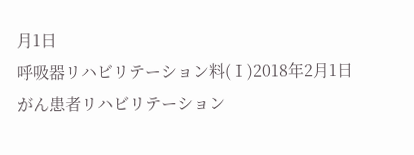月1日
呼吸器リハビリテーション料(Ⅰ)2018年2月1日
がん患者リハビリテーション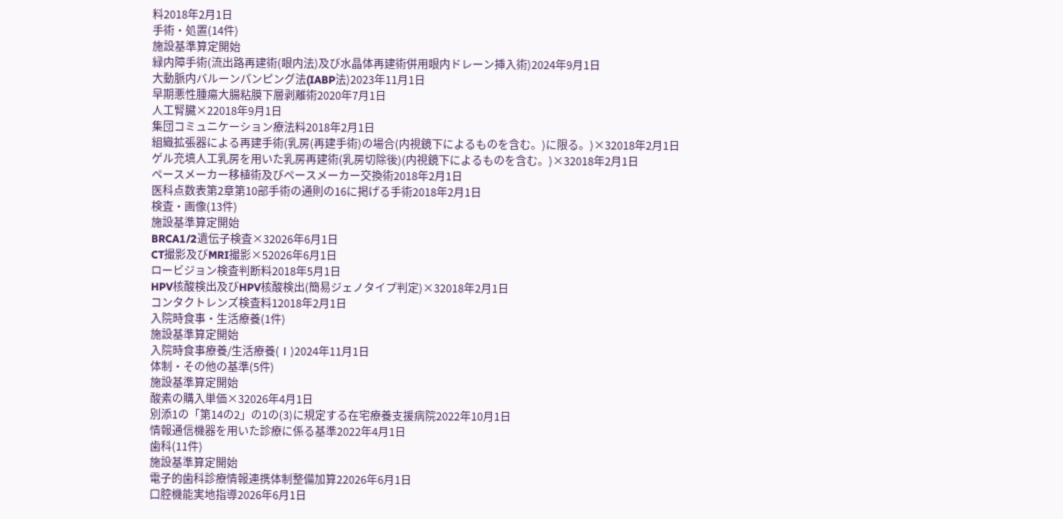料2018年2月1日
手術・処置(14件)
施設基準算定開始
緑内障手術(流出路再建術(眼内法)及び水晶体再建術併用眼内ドレーン挿入術)2024年9月1日
大動脈内バルーンパンピング法(IABP法)2023年11月1日
早期悪性腫瘍大腸粘膜下層剥離術2020年7月1日
人工腎臓×22018年9月1日
集団コミュニケーション療法料2018年2月1日
組織拡張器による再建手術(乳房(再建手術)の場合(内視鏡下によるものを含む。)に限る。)×32018年2月1日
ゲル充填人工乳房を用いた乳房再建術(乳房切除後)(内視鏡下によるものを含む。)×32018年2月1日
ペースメーカー移植術及びペースメーカー交換術2018年2月1日
医科点数表第2章第10部手術の通則の16に掲げる手術2018年2月1日
検査・画像(13件)
施設基準算定開始
BRCA1/2遺伝子検査×32026年6月1日
CT撮影及びMRI撮影×52026年6月1日
ロービジョン検査判断料2018年5月1日
HPV核酸検出及びHPV核酸検出(簡易ジェノタイプ判定)×32018年2月1日
コンタクトレンズ検査料12018年2月1日
入院時食事・生活療養(1件)
施設基準算定開始
入院時食事療養/生活療養(Ⅰ)2024年11月1日
体制・その他の基準(5件)
施設基準算定開始
酸素の購入単価×32026年4月1日
別添1の「第14の2」の1の(3)に規定する在宅療養支援病院2022年10月1日
情報通信機器を用いた診療に係る基準2022年4月1日
歯科(11件)
施設基準算定開始
電子的歯科診療情報連携体制整備加算22026年6月1日
口腔機能実地指導2026年6月1日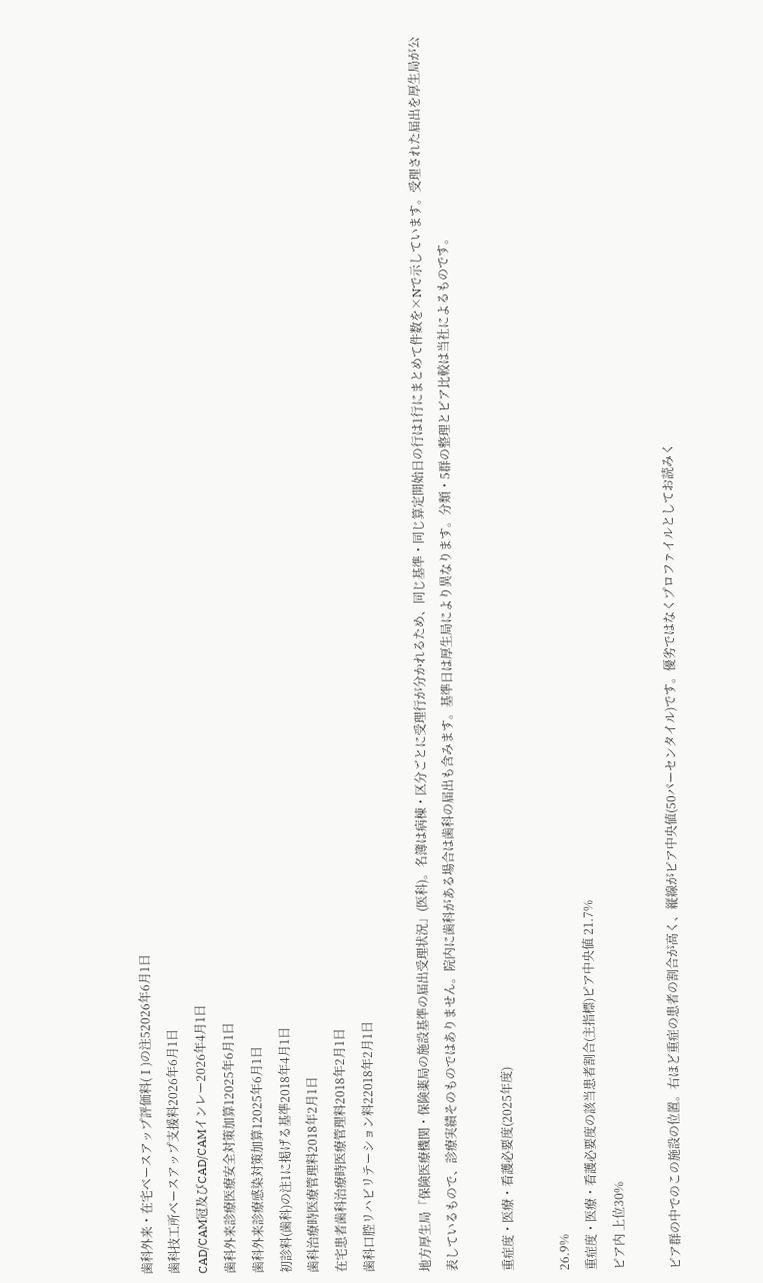歯科外来・在宅ベースアップ評価料(Ⅰ)の注52026年6月1日
歯科技工所ベースアップ支援料2026年6月1日
CAD/CAM冠及びCAD/CAMインレー2026年4月1日
歯科外来診療医療安全対策加算12025年6月1日
歯科外来診療感染対策加算12025年6月1日
初診料(歯科)の注1に掲げる基準2018年4月1日
歯科治療時医療管理料2018年2月1日
在宅患者歯科治療時医療管理料2018年2月1日
歯科口腔リハビリテーション料22018年2月1日

地方厚生局「保険医療機関・保険薬局の施設基準の届出受理状況」(医科)。名簿は病棟・区分ごとに受理行が分かれるため、同じ基準・同じ算定開始日の行は1行にまとめて件数を×Nで示しています。受理された届出を厚生局が公表しているもので、診療実績そのものではありません。院内に歯科がある場合は歯科の届出も含みます。基準日は厚生局により異なります。分類・5群の整理とピア比較は当社によるものです。

重症度・医療・看護必要度(2025年度)

26.9%
重症度・医療・看護必要度の該当患者割合(主指標)ピア中央値 21.7%
ピア内 上位30%

ピア群の中でのこの施設の位置。右ほど重症の患者の割合が高く、縦線がピア中央値(50パーセンタイル)です。優劣ではなくプロファイルとしてお読みく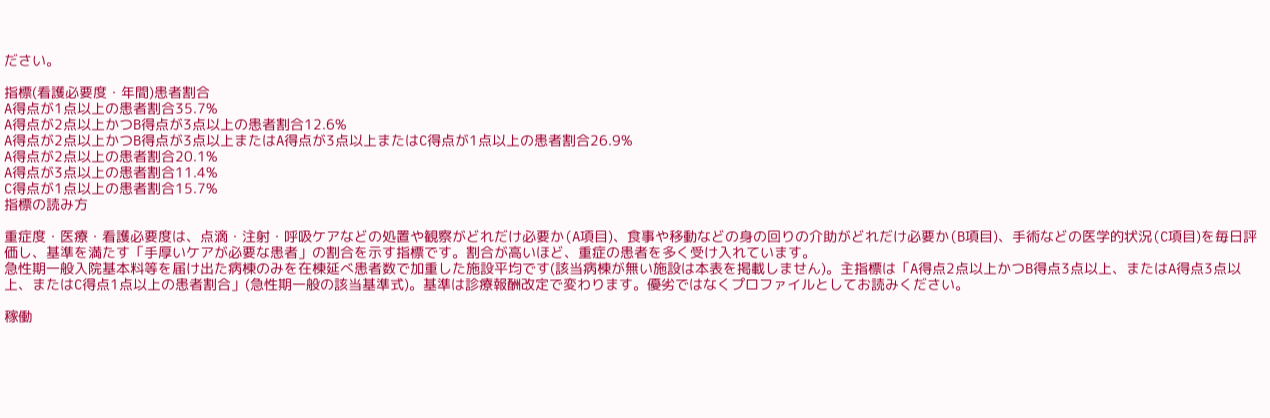ださい。

指標(看護必要度・年間)患者割合
A得点が1点以上の患者割合35.7%
A得点が2点以上かつB得点が3点以上の患者割合12.6%
A得点が2点以上かつB得点が3点以上またはA得点が3点以上またはC得点が1点以上の患者割合26.9%
A得点が2点以上の患者割合20.1%
A得点が3点以上の患者割合11.4%
C得点が1点以上の患者割合15.7%
指標の読み方

重症度・医療・看護必要度は、点滴・注射・呼吸ケアなどの処置や観察がどれだけ必要か(A項目)、食事や移動などの身の回りの介助がどれだけ必要か(B項目)、手術などの医学的状況(C項目)を毎日評価し、基準を満たす「手厚いケアが必要な患者」の割合を示す指標です。割合が高いほど、重症の患者を多く受け入れています。
急性期一般入院基本料等を届け出た病棟のみを在棟延べ患者数で加重した施設平均です(該当病棟が無い施設は本表を掲載しません)。主指標は「A得点2点以上かつB得点3点以上、またはA得点3点以上、またはC得点1点以上の患者割合」(急性期一般の該当基準式)。基準は診療報酬改定で変わります。優劣ではなくプロファイルとしてお読みください。

稼働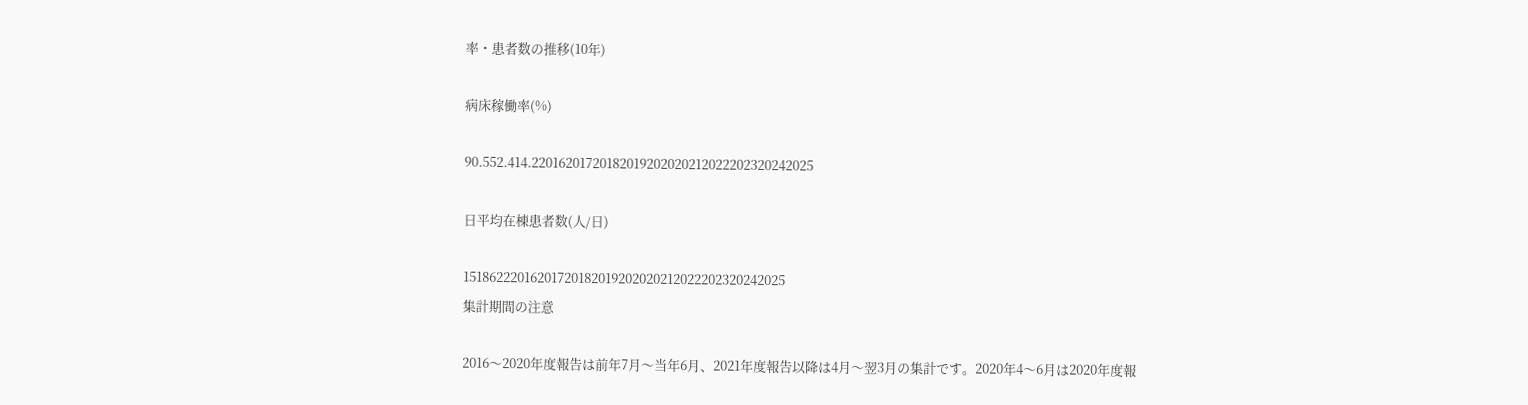率・患者数の推移(10年)

病床稼働率(%)

90.552.414.22016201720182019202020212022202320242025

日平均在棟患者数(人/日)

15186222016201720182019202020212022202320242025
集計期間の注意

2016〜2020年度報告は前年7月〜当年6月、2021年度報告以降は4月〜翌3月の集計です。2020年4〜6月は2020年度報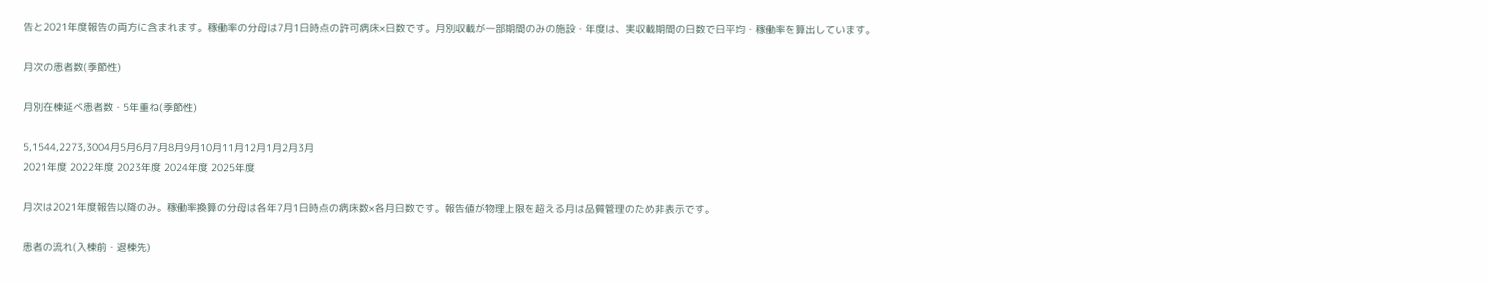告と2021年度報告の両方に含まれます。稼働率の分母は7月1日時点の許可病床×日数です。月別収載が一部期間のみの施設・年度は、実収載期間の日数で日平均・稼働率を算出しています。

月次の患者数(季節性)

月別在棟延べ患者数・5年重ね(季節性)

5,1544,2273,3004月5月6月7月8月9月10月11月12月1月2月3月
2021年度 2022年度 2023年度 2024年度 2025年度

月次は2021年度報告以降のみ。稼働率換算の分母は各年7月1日時点の病床数×各月日数です。報告値が物理上限を超える月は品質管理のため非表示です。

患者の流れ(入棟前・退棟先)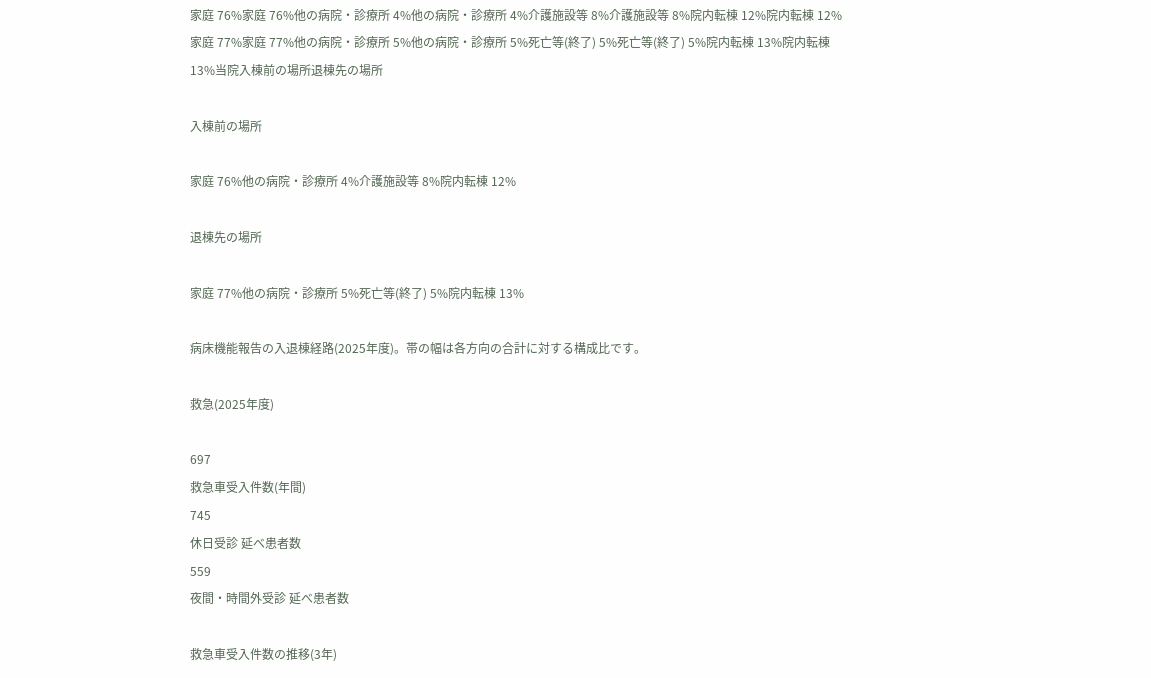家庭 76%家庭 76%他の病院・診療所 4%他の病院・診療所 4%介護施設等 8%介護施設等 8%院内転棟 12%院内転棟 12%家庭 77%家庭 77%他の病院・診療所 5%他の病院・診療所 5%死亡等(終了) 5%死亡等(終了) 5%院内転棟 13%院内転棟 13%当院入棟前の場所退棟先の場所

入棟前の場所

家庭 76%他の病院・診療所 4%介護施設等 8%院内転棟 12%

退棟先の場所

家庭 77%他の病院・診療所 5%死亡等(終了) 5%院内転棟 13%

病床機能報告の入退棟経路(2025年度)。帯の幅は各方向の合計に対する構成比です。

救急(2025年度)

697
救急車受入件数(年間)
745
休日受診 延べ患者数
559
夜間・時間外受診 延べ患者数

救急車受入件数の推移(3年)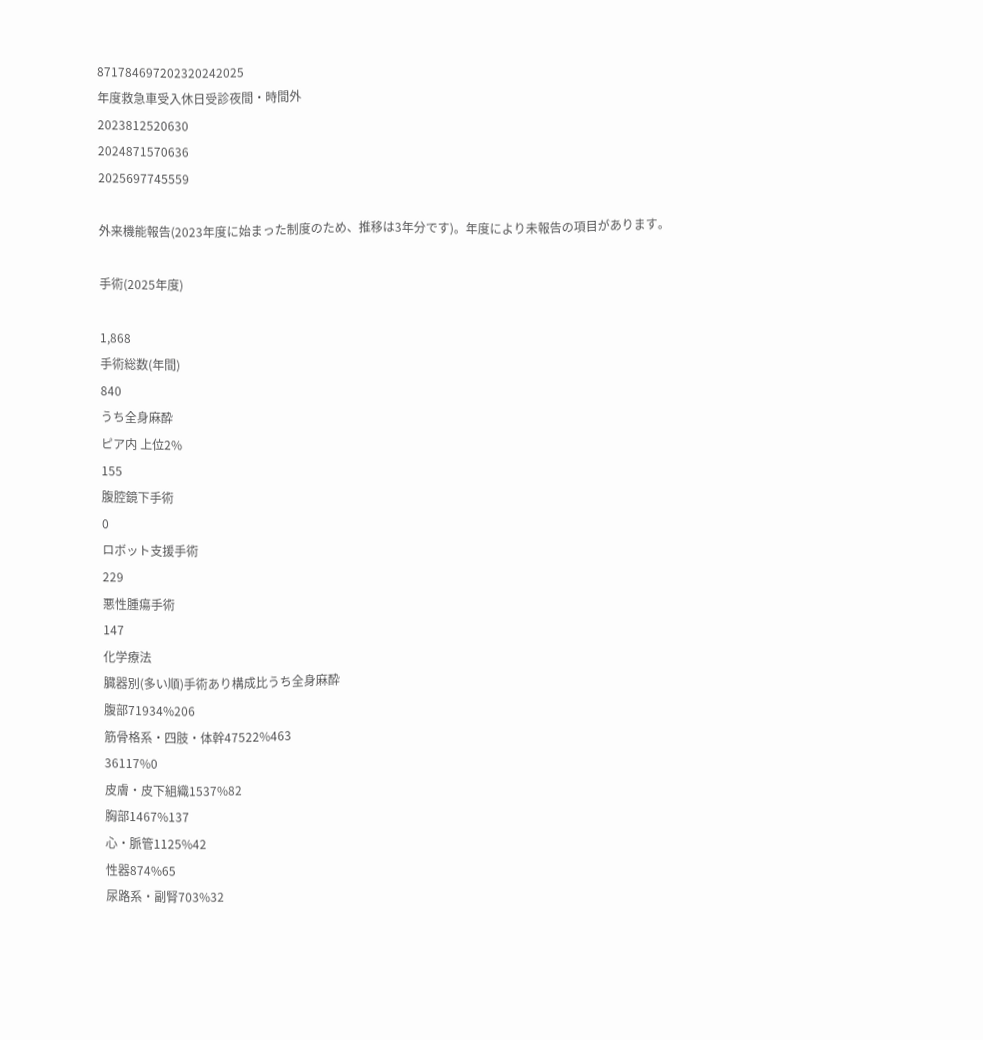871784697202320242025
年度救急車受入休日受診夜間・時間外
2023812520630
2024871570636
2025697745559

外来機能報告(2023年度に始まった制度のため、推移は3年分です)。年度により未報告の項目があります。

手術(2025年度)

1,868
手術総数(年間)
840
うち全身麻酔
ピア内 上位2%
155
腹腔鏡下手術
0
ロボット支援手術
229
悪性腫瘍手術
147
化学療法
臓器別(多い順)手術あり構成比うち全身麻酔
腹部71934%206
筋骨格系・四肢・体幹47522%463
36117%0
皮膚・皮下組織1537%82
胸部1467%137
心・脈管1125%42
性器874%65
尿路系・副腎703%32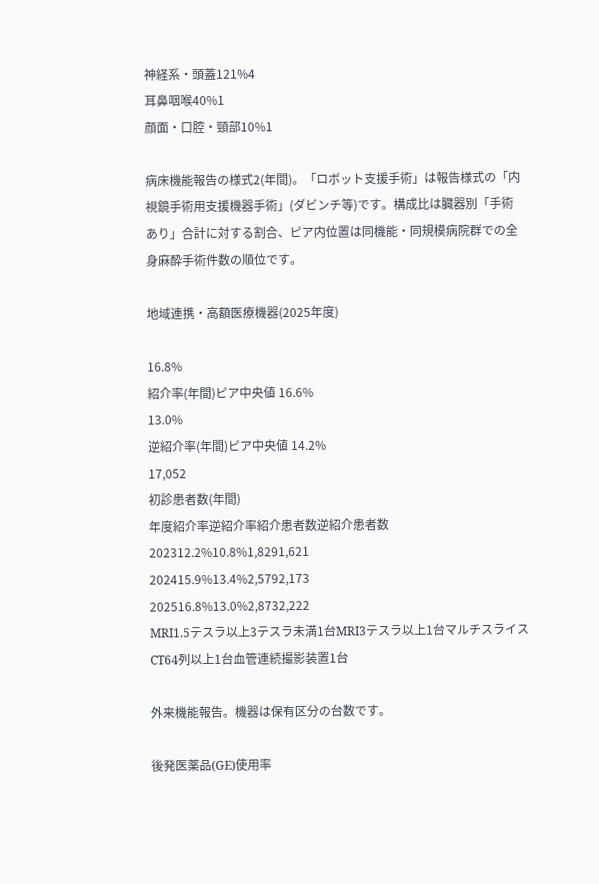神経系・頭蓋121%4
耳鼻咽喉40%1
顔面・口腔・頸部10%1

病床機能報告の様式2(年間)。「ロボット支援手術」は報告様式の「内視鏡手術用支援機器手術」(ダビンチ等)です。構成比は臓器別「手術あり」合計に対する割合、ピア内位置は同機能・同規模病院群での全身麻酔手術件数の順位です。

地域連携・高額医療機器(2025年度)

16.8%
紹介率(年間)ピア中央値 16.6%
13.0%
逆紹介率(年間)ピア中央値 14.2%
17,052
初診患者数(年間)
年度紹介率逆紹介率紹介患者数逆紹介患者数
202312.2%10.8%1,8291,621
202415.9%13.4%2,5792,173
202516.8%13.0%2,8732,222
MRI1.5テスラ以上3テスラ未満1台MRI3テスラ以上1台マルチスライスCT64列以上1台血管連続撮影装置1台

外来機能報告。機器は保有区分の台数です。

後発医薬品(GE)使用率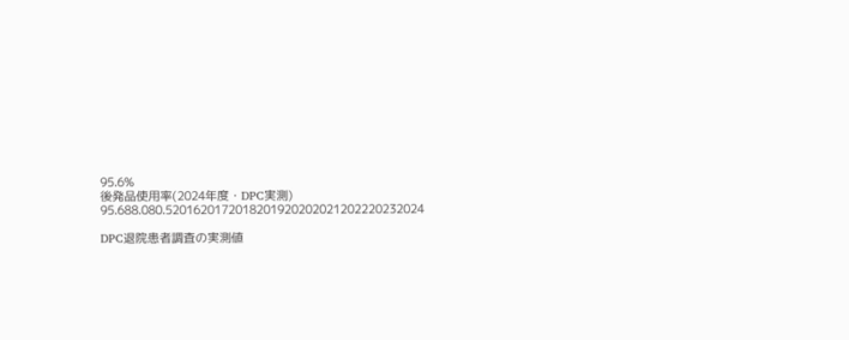95.6%
後発品使用率(2024年度・DPC実測)
95.688.080.5201620172018201920202021202220232024

DPC退院患者調査の実測値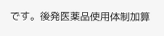です。後発医薬品使用体制加算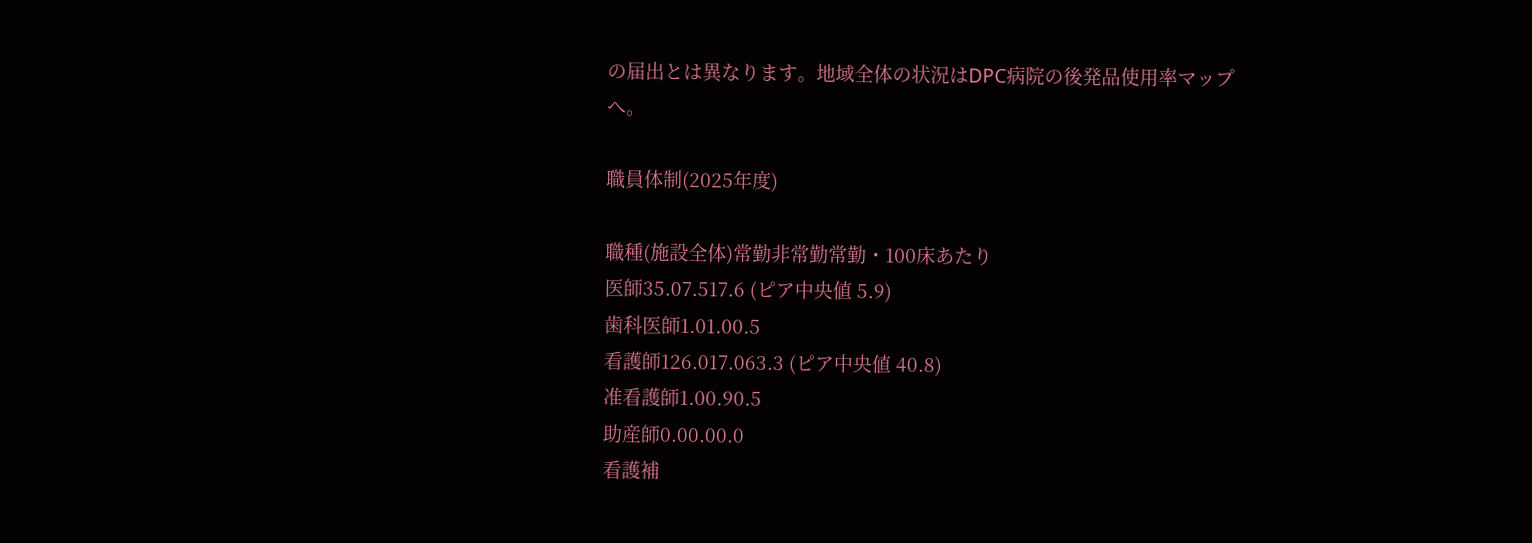の届出とは異なります。地域全体の状況はDPC病院の後発品使用率マップへ。

職員体制(2025年度)

職種(施設全体)常勤非常勤常勤・100床あたり
医師35.07.517.6 (ピア中央値 5.9)
歯科医師1.01.00.5
看護師126.017.063.3 (ピア中央値 40.8)
准看護師1.00.90.5
助産師0.00.00.0
看護補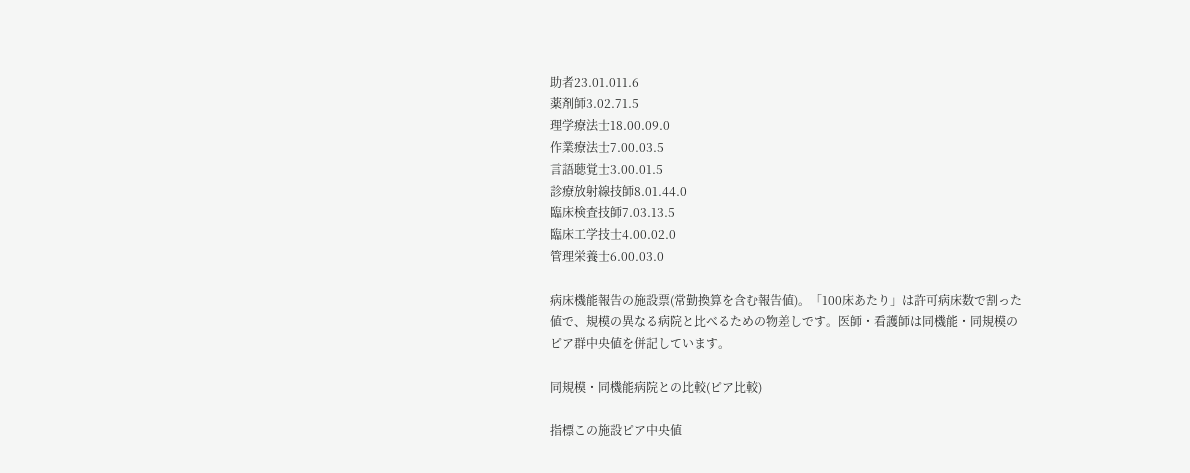助者23.01.011.6
薬剤師3.02.71.5
理学療法士18.00.09.0
作業療法士7.00.03.5
言語聴覚士3.00.01.5
診療放射線技師8.01.44.0
臨床検査技師7.03.13.5
臨床工学技士4.00.02.0
管理栄養士6.00.03.0

病床機能報告の施設票(常勤換算を含む報告値)。「100床あたり」は許可病床数で割った値で、規模の異なる病院と比べるための物差しです。医師・看護師は同機能・同規模のピア群中央値を併記しています。

同規模・同機能病院との比較(ピア比較)

指標この施設ピア中央値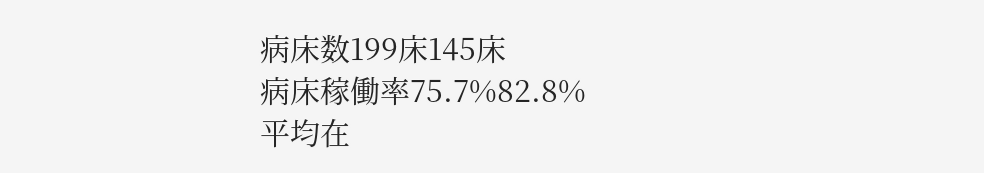病床数199床145床
病床稼働率75.7%82.8%
平均在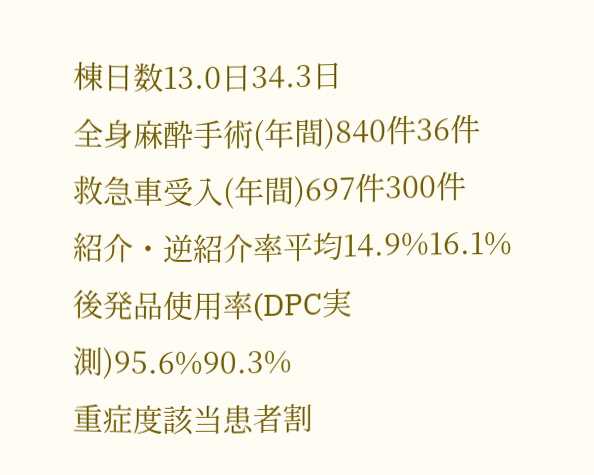棟日数13.0日34.3日
全身麻酔手術(年間)840件36件
救急車受入(年間)697件300件
紹介・逆紹介率平均14.9%16.1%
後発品使用率(DPC実測)95.6%90.3%
重症度該当患者割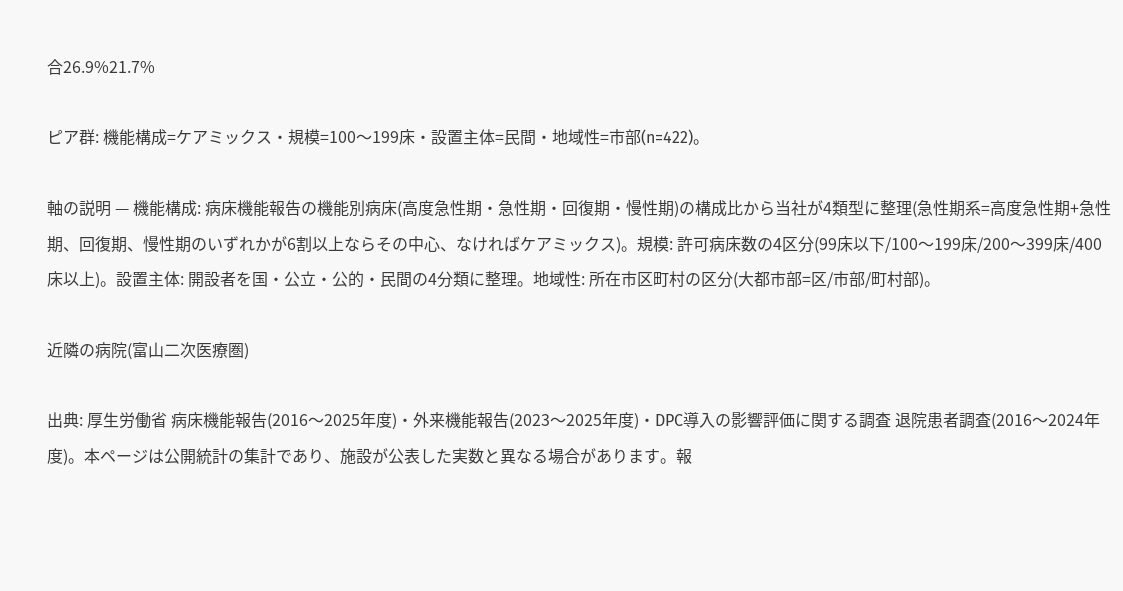合26.9%21.7%

ピア群: 機能構成=ケアミックス・規模=100〜199床・設置主体=民間・地域性=市部(n=422)。

軸の説明 — 機能構成: 病床機能報告の機能別病床(高度急性期・急性期・回復期・慢性期)の構成比から当社が4類型に整理(急性期系=高度急性期+急性期、回復期、慢性期のいずれかが6割以上ならその中心、なければケアミックス)。規模: 許可病床数の4区分(99床以下/100〜199床/200〜399床/400床以上)。設置主体: 開設者を国・公立・公的・民間の4分類に整理。地域性: 所在市区町村の区分(大都市部=区/市部/町村部)。

近隣の病院(富山二次医療圏)

出典: 厚生労働省 病床機能報告(2016〜2025年度)・外来機能報告(2023〜2025年度)・DPC導入の影響評価に関する調査 退院患者調査(2016〜2024年度)。本ページは公開統計の集計であり、施設が公表した実数と異なる場合があります。報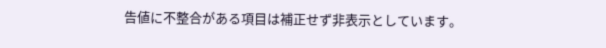告値に不整合がある項目は補正せず非表示としています。